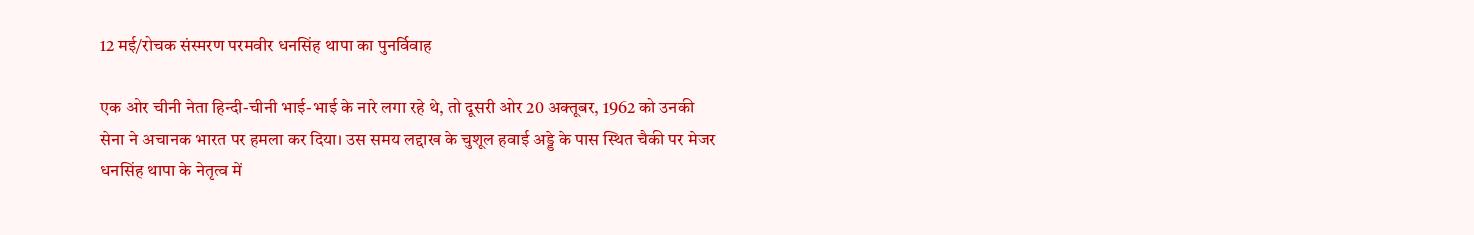12 मई/रोचक संस्मरण परमवीर धनसिंह थापा का पुनर्विवाह

एक ओर चीनी नेता हिन्दी-चीनी भाई-भाई के नारे लगा रहे थे, तो दूसरी ओर 20 अक्तूबर, 1962 को उनकी सेना ने अचानक भारत पर हमला कर दिया। उस समय लद्दाख के चुशूल हवाई अड्डे के पास स्थित चैकी पर मेजर धनसिंह थापा के नेतृत्व में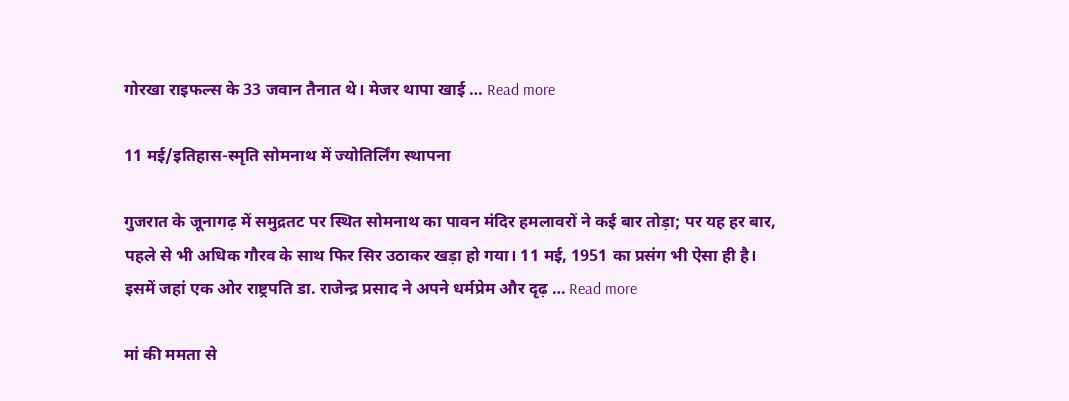गोरखा राइफल्स के 33 जवान तैनात थे। मेजर थापा खाई … Read more

11 मई/इतिहास-स्मृति सोमनाथ में ज्योतिर्लिंग स्थापना

गुजरात के जूनागढ़ में समुद्रतट पर स्थित सोमनाथ का पावन मंदिर हमलावरों ने कई बार तोड़ा; पर यह हर बार, पहले से भी अधिक गौरव के साथ फिर सिर उठाकर खड़ा हो गया। 11 मई, 1951 का प्रसंग भी ऐसा ही है। इसमें जहां एक ओर राष्ट्रपति डा. राजेन्द्र प्रसाद ने अपने धर्मप्रेम और दृढ़ … Read more

मां की ममता से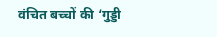वंचित बच्चों की ‘गुड्डी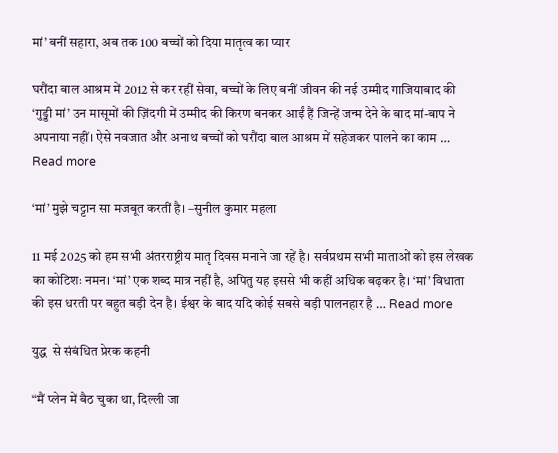मां’ बनीं सहारा, अब तक 100 बच्चों को दिया मातृत्व का प्यार

घरौंदा बाल आश्रम में 2012 से कर रहीं सेवा, बच्चों के लिए बनीं जीवन की नई उम्मीद गाजियाबाद की ‘गुड्डी मां’ उन मासूमों की ज़िंदगी में उम्मीद की किरण बनकर आईं हैं जिन्हें जन्म देने के बाद मां-बाप ने अपनाया नहीं। ऐसे नवजात और अनाथ बच्चों को घरौंदा बाल आश्रम में सहेजकर पालने का काम … Read more

‘मां’ मुझे चट्टान सा मजबूत करतीं है। –सुनील कुमार महला

11 मई 2025 को हम सभी अंतरराष्ट्रीय मातृ दिवस मनाने जा रहें है। सर्वप्रथम सभी माताओं को इस लेखक का कोटिशः नमन। ‘मां’ एक शब्द मात्र नहीं है, अपितु यह इससे भी कहीं अधिक बढ़कर है। ‘मां’ विधाता की इस धरती पर बहुत बड़ी देन है। ईश्वर के बाद यदि कोई सबसे बड़ी पालनहार है … Read more

युद्ध  से संबंधित प्रेरक कहनी

“मैं प्लेन में बैठ चुका था, दिल्ली जा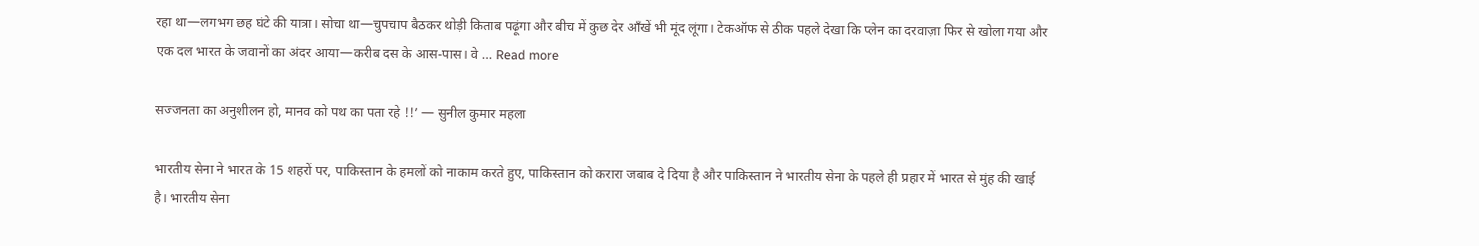रहा था—लगभग छह घंटे की यात्रा। सोचा था—चुपचाप बैठकर थोड़ी किताब पढ़ूंगा और बीच में कुछ देर आँखें भी मूंद लूंगा। टेकऑफ से ठीक पहले देखा कि प्लेन का दरवाज़ा फिर से खोला गया और एक दल भारत के जवानों का अंदर आया—करीब दस के आस-पास। वे … Read more

सज्जनता का अनुशीलन हो, मानव को पथ का पता रहे !!’ — सुनील कुमार महला

भारतीय सेना ने भारत के 15 शहरों पर, पाकिस्तान के हमलों को नाकाम करते हुए, पाकिस्तान को करारा जबाब दे दिया है और पाकिस्तान ने भारतीय सेना के पहले ही प्रहार में भारत से मुंह की खाई है। भारतीय सेना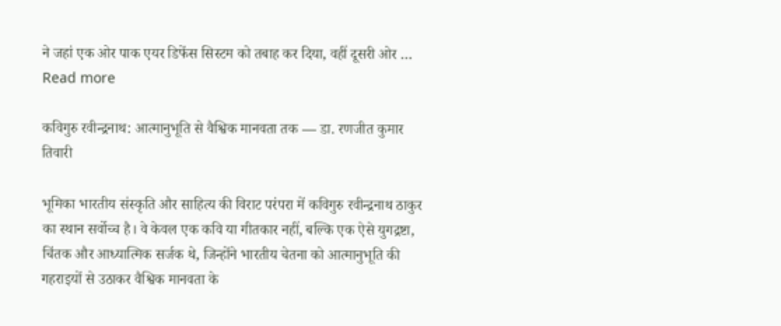ने जहां एक ओर पाक एयर डिफेंस सिस्टम को तबाह कर दिया, वहीं दूसरी ओर … Read more

कविगुरु रवीन्द्रनाथ: आत्मानुभूति से वैश्विक मानवता तक — डा. रणजीत कुमार तिवारी

भूमिका भारतीय संस्कृति और साहित्य की विराट परंपरा में कविगुरु रवीन्द्रनाथ ठाकुर का स्थान सर्वोच्च है। वे केवल एक कवि या गीतकार नहीं, बल्कि एक ऐसे युगद्रष्टा, चिंतक और आध्यात्मिक सर्जक थे, जिन्होंने भारतीय चेतना को आत्मानुभूति की गहराइयों से उठाकर वैश्विक मानवता के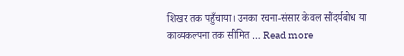शिखर तक पहुँचाया। उनका रचना-संसार केवल सौंदर्यबोध या काव्यकल्पना तक सीमित … Read more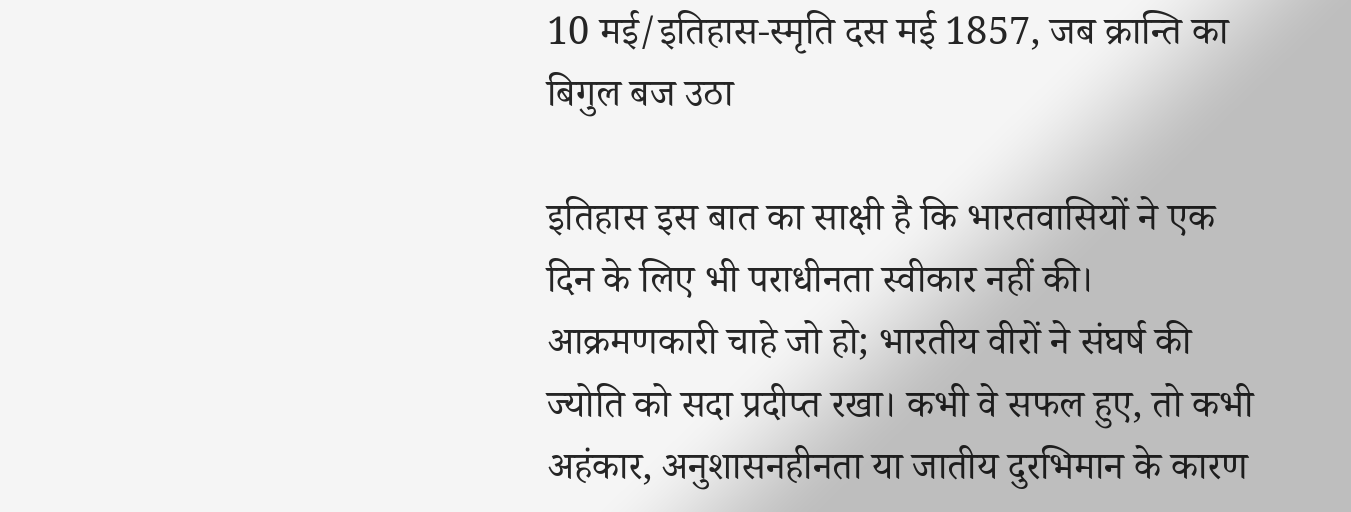10 मई/इतिहास-स्मृति दस मई 1857, जब क्रान्ति का बिगुल बज उठा

इतिहास इस बात का साक्षी है कि भारतवासियों ने एक दिन के लिए भी पराधीनता स्वीकार नहीं की। आक्रमणकारी चाहे जो हो; भारतीय वीरों ने संघर्ष की ज्योति को सदा प्रदीप्त रखा। कभी वे सफल हुए, तो कभी अहंकार, अनुशासनहीनता या जातीय दुरभिमान के कारण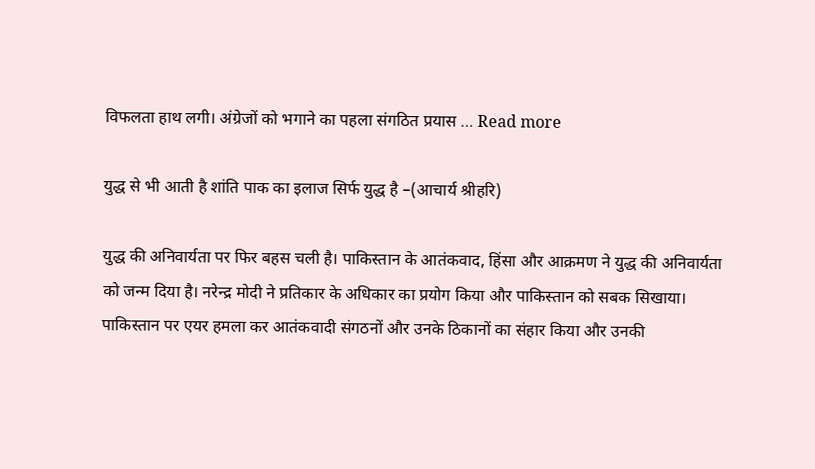विफलता हाथ लगी। अंग्रेजों को भगाने का पहला संगठित प्रयास … Read more

युद्ध से भी आती है शांति पाक का इलाज सिर्फ युद्ध है –(आचार्य श्रीहरि)

युद्ध की अनिवार्यता पर फिर बहस चली है। पाकिस्तान के आतंकवाद, हिंसा और आक्रमण ने युद्ध की अनिवार्यता को जन्म दिया है। नरेन्द्र मोदी ने प्रतिकार के अधिकार का प्रयोग किया और पाकिस्तान को सबक सिखाया। पाकिस्तान पर एयर हमला कर आतंकवादी संगठनों और उनके ठिकानों का संहार किया और उनकी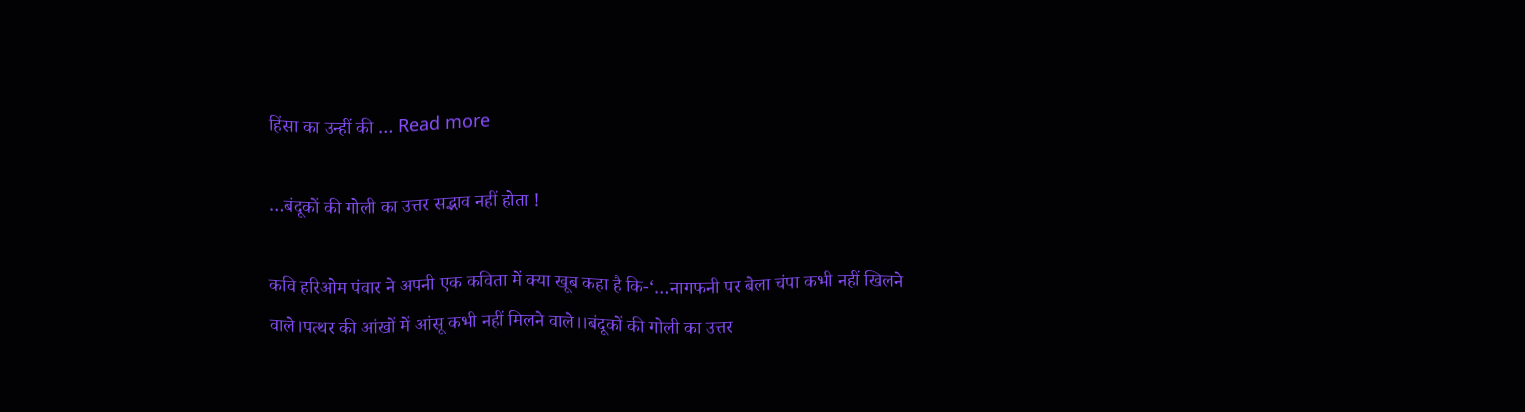हिंसा का उन्हीं की … Read more

…बंदूकों की गोली का उत्तर सद्भाव नहीं होता !

कवि हरिओम पंवार ने अपनी एक कविता में क्या खूब कहा है कि-‘…नागफनी पर बेला चंपा कभी नहीं खिलने वाले।पत्थर की आंखों में आंसू कभी नहीं मिलने वाले।।बंदूकों की गोली का उत्तर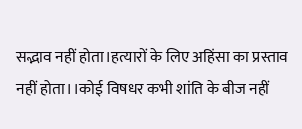सद्भाव नहीं होता।हत्यारों के लिए अहिंसा का प्रस्ताव नहीं होता।‌।कोई विषधर कभी शांति के बीज नहीं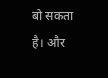बो सकता है‌। और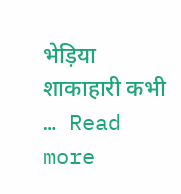भेड़िया शाकाहारी कभी … Read more